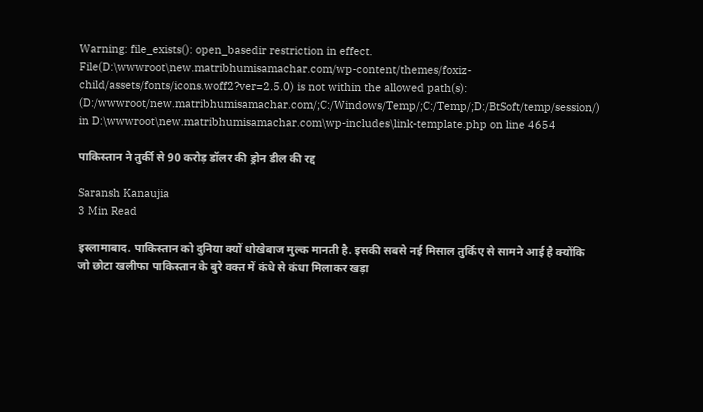Warning: file_exists(): open_basedir restriction in effect. File(D:\wwwroot\new.matribhumisamachar.com/wp-content/themes/foxiz-child/assets/fonts/icons.woff2?ver=2.5.0) is not within the allowed path(s): (D:/wwwroot/new.matribhumisamachar.com/;C:/Windows/Temp/;C:/Temp/;D:/BtSoft/temp/session/) in D:\wwwroot\new.matribhumisamachar.com\wp-includes\link-template.php on line 4654

पाकिस्तान ने तुर्की से 90 करोड़ डॉलर की ड्रोन डील की रद्द

Saransh Kanaujia
3 Min Read

इस्लामाबाद. पाकिस्तान को दुनिया क्यों धोखेबाज मुल्क मानती है. इसकी सबसे नई मिसाल तुर्किए से सामने आई है क्योंकि जो छोटा खलीफा पाकिस्तान के बुरे वक्त में कंधे से कंधा मिलाकर खड़ा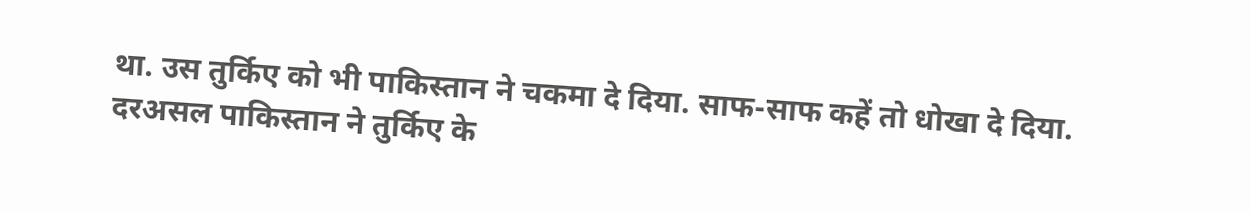था. उस तुर्किए को भी पाकिस्तान ने चकमा दे दिया. साफ-साफ कहें तो धोखा दे दिया. दरअसल पाकिस्तान ने तुर्किए के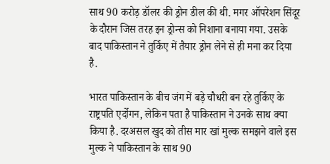साथ 90 करोड़ डॉलर की ड्रोन डील की थी. मगर ऑपरेशन सिंदूर के दौरान जिस तरह इन ड्रोन्स को निशाना बनाया गया. उसके बाद पाकिस्तान ने तुर्किए में तैयार ड्रोन लेने से ही मना कर दिया है.

भारत पाकिस्तान के बीच जंग में बड़े चौधरी बन रहे तुर्किए के राष्ट्रपति एर्दोगन, लेकिन पता है पाकिस्तान ने उनके साथ क्या किया है. दरअसल खुद को तीस मार खां मुल्क समझने वाले इस मुल्क ने पाकिस्तान के साथ 90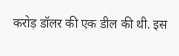करोड़ डॉलर की एक डील की थी. इस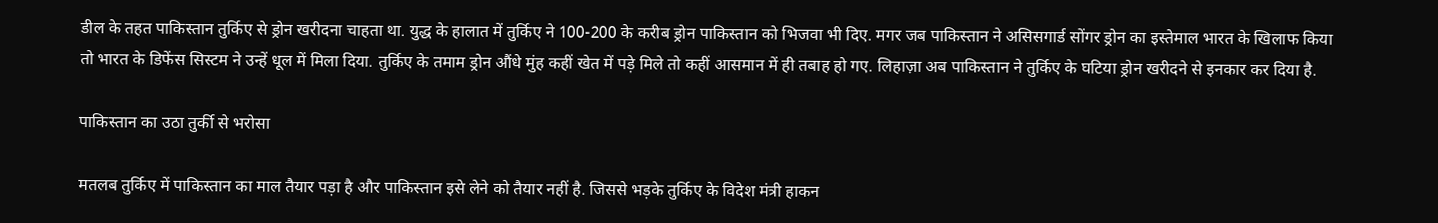डील के तहत पाकिस्तान तुर्किए से ड्रोन खरीदना चाहता था. युद्ध के हालात में तुर्किए ने 100-200 के करीब ड्रोन पाकिस्तान को भिजवा भी दिए. मगर जब पाकिस्तान ने असिसगार्ड सोंगर ड्रोन का इस्तेमाल भारत के खिलाफ किया तो भारत के डिफेंस सिस्टम ने उन्हें धूल में मिला दिया. तुर्किए के तमाम ड्रोन औंधे मुंह कहीं खेत में पड़े मिले तो कहीं आसमान में ही तबाह हो गए. लिहाज़ा अब पाकिस्तान ने तुर्किए के घटिया ड्रोन खरीदने से इनकार कर दिया है.

पाकिस्तान का उठा तुर्की से भरोसा

मतलब तुर्किए में पाकिस्तान का माल तैयार पड़ा है और पाकिस्तान इसे लेने को तैयार नहीं है. जिससे भड़के तुर्किए के विदेश मंत्री हाकन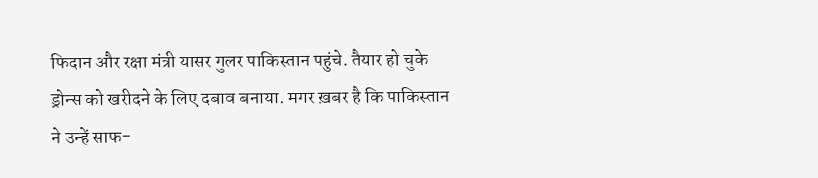फिदान और रक्षा मंत्री यासर गुलर पाकिस्तान पहुंचे. तैयार हो चुके ड्रोन्स को खरीदने के लिए दबाव बनाया. मगर ख़बर है कि पाकिस्तान ने उन्हें साफ-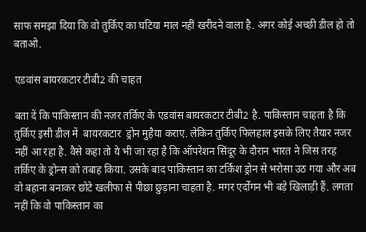साफ समझा दिया कि वो तुर्किए का घटिया माल नहीं खरीदने वाला है. अगर कोई अच्छी डील हो तो बताओ.

एडवांस बायरकटार टीबी2 की चाहत

बता दें कि पाकिस्तान की नज़र तर्किए के एडवांस बायरकटार टीबी2 है. पाकिस्तान चाहता है कि तुर्किए इसी डील में  बायरकटार  ड्रोन मुहैया कराए. लेकिन तुर्किए फिलहाल इसके लिए तैयार नजर नहीं आ रहा है. वैसे कहा तो ये भी जा रहा है कि ऑपरेशन सिंदूर के दौरान भारत ने जिस तरह तर्किए के ड्रोन्स को तबाह किया. उसके बाद पाकिस्तान का टर्किश ड्रोन से भरोसा उठ गया और अब वो बहाना बनाकर छोटे खलीफा से पीछा छुड़ाना चाहता है. मगर एर्दोगन भी बड़े खिलाड़ी हैं. लगता नहीं कि वो पाकिस्तान का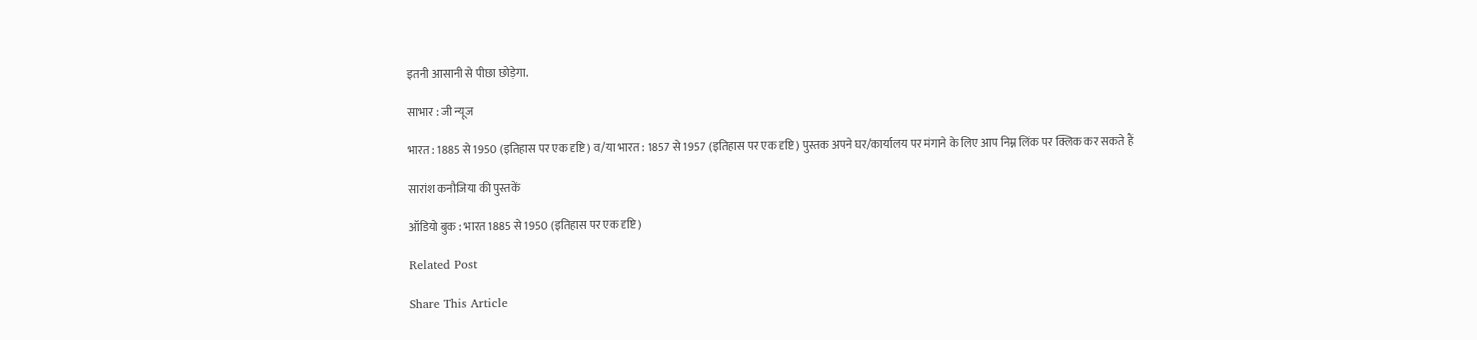इतनी आसानी से पीछा छोड़ेगा.

साभार : जी न्यूज

भारत : 1885 से 1950 (इतिहास पर एक दृष्टि) व/या भारत : 1857 से 1957 (इतिहास पर एक दृष्टि) पुस्तक अपने घर/कार्यालय पर मंगाने के लिए आप निम्न लिंक पर क्लिक कर सकते हैं

सारांश कनौजिया की पुस्तकें

ऑडियो बुक : भारत 1885 से 1950 (इतिहास पर एक दृष्टि)

Related Post

Share This Article